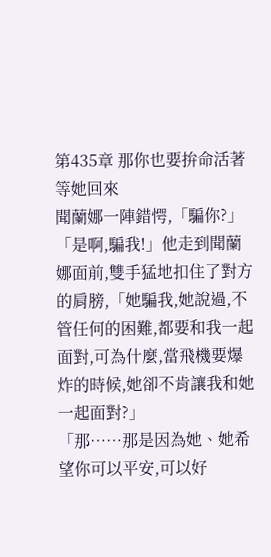第435章 那你也要拚命活著等她回來
聞蘭娜一陣錯愕,「騙你?」
「是啊,騙我!」他走到聞蘭娜面前,雙手猛地扣住了對方的肩膀,「她騙我,她說過,不管任何的困難,都要和我一起面對,可為什麼,當飛機要爆炸的時候,她卻不肯讓我和她一起面對?」
「那……那是因為她、她希望你可以平安,可以好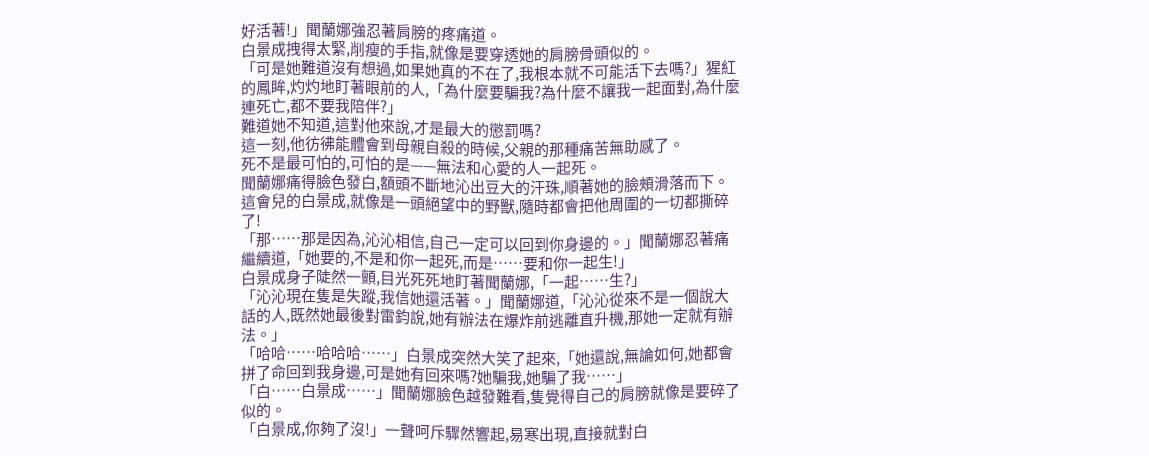好活著!」聞蘭娜強忍著肩膀的疼痛道。
白景成拽得太緊,削瘦的手指,就像是要穿透她的肩膀骨頭似的。
「可是她難道沒有想過,如果她真的不在了,我根本就不可能活下去嗎?」猩紅的鳳眸,灼灼地盯著眼前的人,「為什麼要騙我?為什麼不讓我一起面對,為什麼連死亡,都不要我陪伴?」
難道她不知道,這對他來說,才是最大的懲罰嗎?
這一刻,他彷彿能體會到母親自殺的時候,父親的那種痛苦無助感了。
死不是最可怕的,可怕的是——無法和心愛的人一起死。
聞蘭娜痛得臉色發白,額頭不斷地沁出豆大的汗珠,順著她的臉頰滑落而下。
這會兒的白景成,就像是一頭絕望中的野獸,隨時都會把他周圍的一切都撕碎了!
「那……那是因為,沁沁相信,自己一定可以回到你身邊的。」聞蘭娜忍著痛繼續道,「她要的,不是和你一起死,而是……要和你一起生!」
白景成身子陡然一顫,目光死死地盯著聞蘭娜,「一起……生?」
「沁沁現在隻是失蹤,我信她還活著。」聞蘭娜道,「沁沁從來不是一個說大話的人,既然她最後對雷鈞說,她有辦法在爆炸前逃離直升機,那她一定就有辦法。」
「哈哈……哈哈哈……」白景成突然大笑了起來,「她還說,無論如何,她都會拼了命回到我身邊,可是她有回來嗎?她騙我,她騙了我……」
「白……白景成……」聞蘭娜臉色越發難看,隻覺得自己的肩膀就像是要碎了似的。
「白景成,你夠了沒!」一聲呵斥驟然響起,易寒出現,直接就對白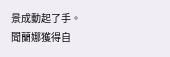景成動起了手。
聞蘭娜獲得自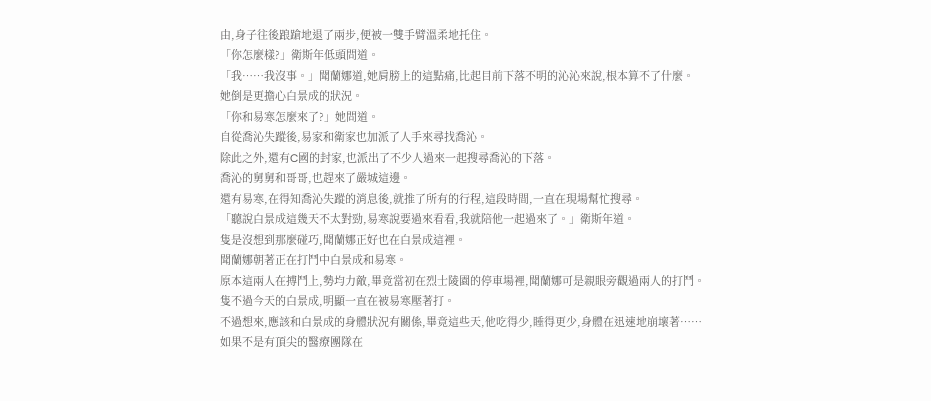由,身子往後踉蹌地退了兩步,便被一雙手臂溫柔地托住。
「你怎麼樣?」衛斯年低頭問道。
「我……我沒事。」聞蘭娜道,她肩膀上的這點痛,比起目前下落不明的沁沁來說,根本算不了什麼。
她倒是更擔心白景成的狀況。
「你和易寒怎麼來了?」她問道。
自從喬沁失蹤後,易家和衛家也加派了人手來尋找喬沁。
除此之外,還有C國的封家,也派出了不少人過來一起搜尋喬沁的下落。
喬沁的舅舅和哥哥,也趕來了嚴城這邊。
還有易寒,在得知喬沁失蹤的消息後,就推了所有的行程,這段時間,一直在現場幫忙搜尋。
「聽說白景成這幾天不太對勁,易寒說要過來看看,我就陪他一起過來了。」衛斯年道。
隻是沒想到那麼碰巧,聞蘭娜正好也在白景成這裡。
聞蘭娜朝著正在打鬥中白景成和易寒。
原本這兩人在搏鬥上,勢均力敵,畢竟當初在烈士陵園的停車場裡,聞蘭娜可是親眼旁觀過兩人的打鬥。
隻不過今天的白景成,明顯一直在被易寒壓著打。
不過想來,應該和白景成的身體狀況有關係,畢竟這些天,他吃得少,睡得更少,身體在迅速地崩壞著……
如果不是有頂尖的醫療團隊在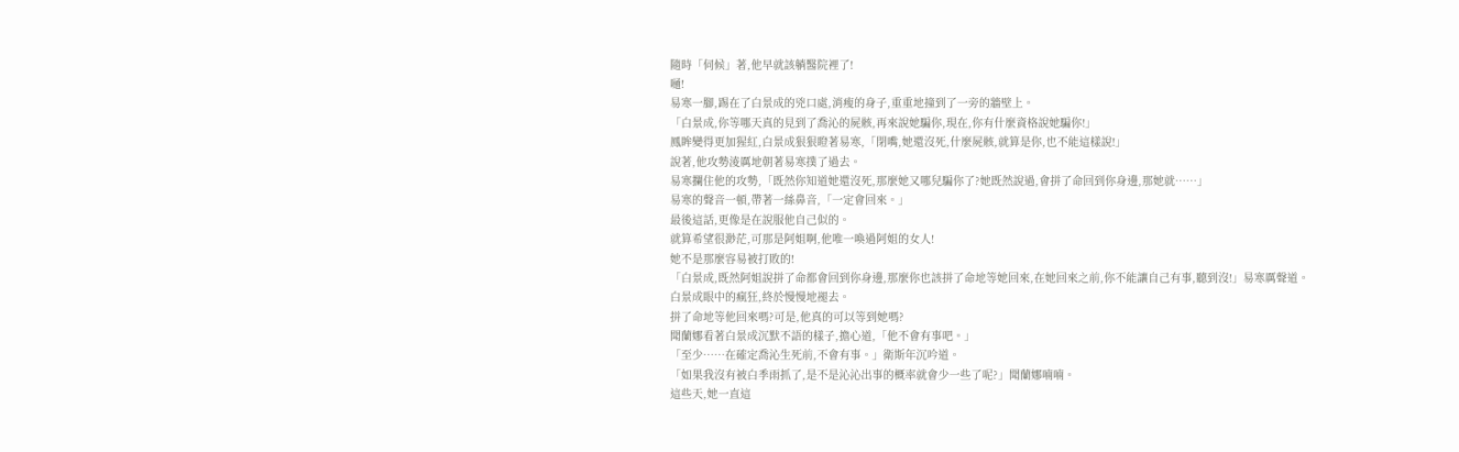隨時「伺候」著,他早就該躺醫院裡了!
嗵!
易寒一腳,踢在了白景成的兇口處,消瘦的身子,重重地撞到了一旁的牆壁上。
「白景成,你等哪天真的見到了喬沁的屍骸,再來說她騙你,現在,你有什麼資格說她騙你!」
鳳眸變得更加猩紅,白景成狠狠瞪著易寒,「閉嘴,她還沒死,什麼屍骸,就算是你,也不能這樣說!」
說著,他攻勢淩厲地朝著易寒撲了過去。
易寒攔住他的攻勢,「既然你知道她還沒死,那麼她又哪兒騙你了?她既然說過,會拼了命回到你身邊,那她就……」
易寒的聲音一頓,帶著一絲鼻音,「一定會回來。」
最後這話,更像是在說服他自己似的。
就算希望很渺茫,可那是阿姐啊,他唯一喚過阿姐的女人!
她不是那麼容易被打敗的!
「白景成,既然阿姐說拼了命都會回到你身邊,那麼你也該拼了命地等她回來,在她回來之前,你不能讓自己有事,聽到沒!」易寒厲聲道。
白景成眼中的瘋狂,終於慢慢地褪去。
拼了命地等他回來嗎?可是,他真的可以等到她嗎?
聞蘭娜看著白景成沉默不語的樣子,擔心道,「他不會有事吧。」
「至少……在確定喬沁生死前,不會有事。」衛斯年沉吟道。
「如果我沒有被白季雨抓了,是不是沁沁出事的概率就會少一些了呢?」聞蘭娜喃喃。
這些天,她一直這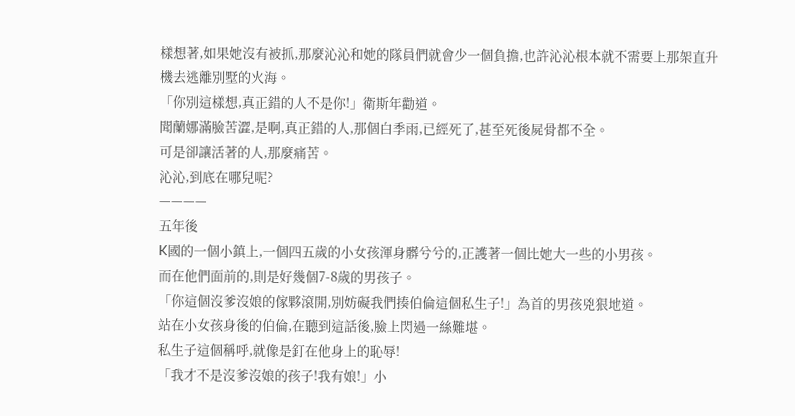樣想著,如果她沒有被抓,那麼沁沁和她的隊員們就會少一個負擔,也許沁沁根本就不需要上那架直升機去逃離別墅的火海。
「你別這樣想,真正錯的人不是你!」衛斯年勸道。
聞蘭娜滿臉苦澀,是啊,真正錯的人,那個白季雨,已經死了,甚至死後屍骨都不全。
可是卻讓活著的人,那麼痛苦。
沁沁,到底在哪兒呢?
————
五年後
K國的一個小鎮上,一個四五歲的小女孩渾身髒兮兮的,正護著一個比她大一些的小男孩。
而在他們面前的,則是好幾個7-8歲的男孩子。
「你這個沒爹沒娘的傢夥滾開,別妨礙我們揍伯倫這個私生子!」為首的男孩兇狠地道。
站在小女孩身後的伯倫,在聽到這話後,臉上閃過一絲難堪。
私生子這個稱呼,就像是釘在他身上的恥辱!
「我才不是沒爹沒娘的孩子!我有娘!」小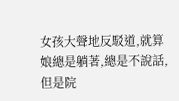女孩大聲地反駁道,就算娘總是躺著,總是不說話,但是院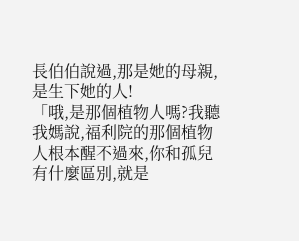長伯伯說過,那是她的母親,是生下她的人!
「哦,是那個植物人嗎?我聽我媽說,福利院的那個植物人根本醒不過來,你和孤兒有什麼區別,就是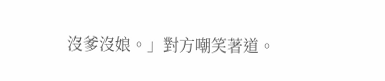沒爹沒娘。」對方嘲笑著道。